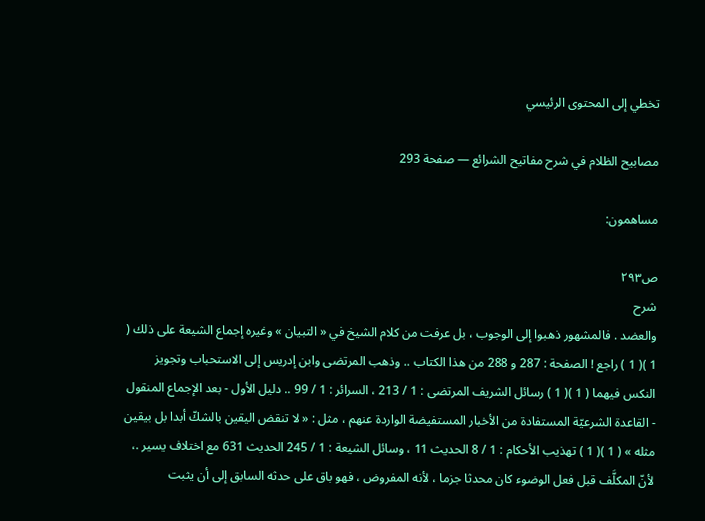تخطي إلى المحتوى الرئيسي

مصابيح الظلام في شرح مفاتيح الشرائع — صفحة 293

مساهمون:

ص٢٩٣
شرح
والعضد . فالمشهور ذهبوا إلى الوجوب ، بل عرفت من كلام الشيخ في « التبيان » وغيره إجماع الشيعة على ذلك ( 1 )( 1 ) راجع ! الصفحة : 287 و 288 من هذا الكتاب .. وذهب المرتضى وابن إدريس إلى الاستحباب وتجويز النكس فيهما ( 1 )( 1 ) رسائل الشريف المرتضى : 1 / 213 ، السرائر : 1 / 99 .. دليل الأول - بعد الإجماع المنقول - القاعدة الشرعيّة المستفادة من الأخبار المستفيضة الواردة عنهم ، مثل : « لا تنقض اليقين بالشكّ أبدا بل بيقين مثله » ( 1 )( 1 ) تهذيب الأحكام : 1 / 8 الحديث 11 ، وسائل الشيعة : 1 / 245 الحديث 631 مع اختلاف يسير .، لأنّ المكلَّف قبل فعل الوضوء كان محدثا جزما ، لأنه المفروض ، فهو باق على حدثه السابق إلى أن يثبت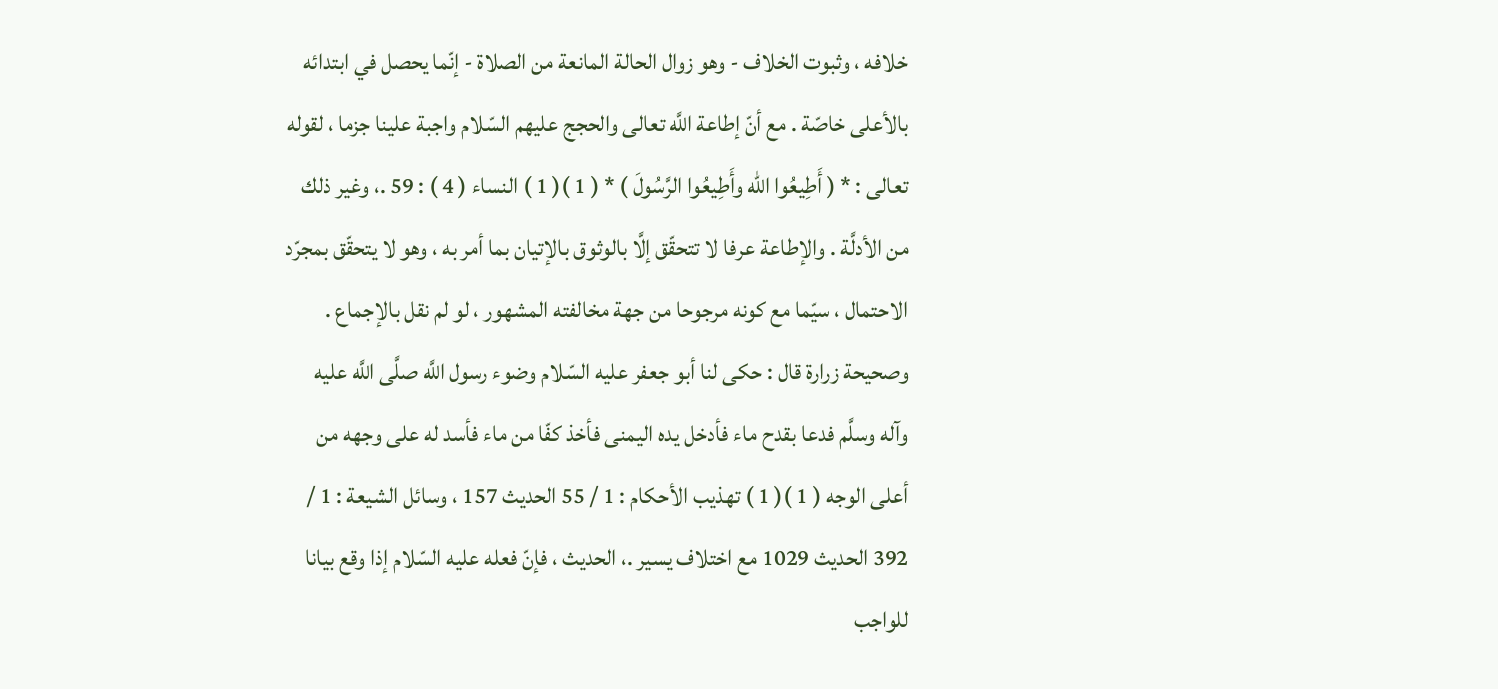خلافه ، وثبوت الخلاف - وهو زوال الحالة المانعة من الصلاة - إنّما يحصل في ابتدائه بالأعلى خاصّة . مع أنّ إطاعة اللَّه تعالى والحجج عليهم السّلام واجبة علينا جزما ، لقوله تعالى : * ( أَطِيعُوا الله وأَطِيعُوا الرَّسُولَ ) * ( 1 )( 1 ) النساء ( 4 ) : 59 .، وغير ذلك من الأدلَّة . والإطاعة عرفا لا تتحقّق إلَّا بالوثوق بالإتيان بما أمر به ، وهو لا يتحقّق بمجرّد الاحتمال ، سيّما مع كونه مرجوحا من جهة مخالفته المشهور ، لو لم نقل بالإجماع . وصحيحة زرارة قال : حكى لنا أبو جعفر عليه السّلام وضوء رسول اللَّه صلَّى اللَّه عليه وآله وسلَّم فدعا بقدح ماء فأدخل يده اليمنى فأخذ كفّا من ماء فأسد له على وجهه من أعلى الوجه ( 1 )( 1 ) تهذيب الأحكام : 1 / 55 الحديث 157 ، وسائل الشيعة : 1 / 392 الحديث 1029 مع اختلاف يسير .، الحديث ، فإنّ فعله عليه السّلام إذا وقع بيانا للواجب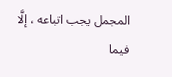المجمل يجب اتباعه ، إلَّا فيما